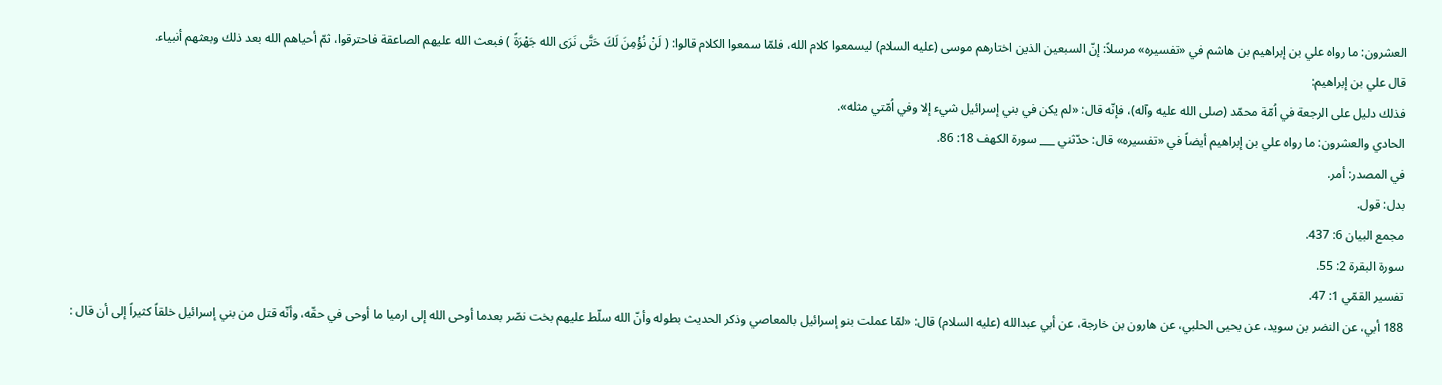العشرون: ما رواه علي بن إبراهيم بن هاشم في «تفسيره» مرسلاً: إنّ السبعين الذين اختارهم موسى (عليه السلام) ليسمعوا كلام الله، فلمّا سمعوا الكلام قالوا: ( لَنْ نُؤْمِنَ لَكَ حَتَّى نَرَى الله جَهْرَةً ) فبعث الله عليهم الصاعقة فاحترقوا، ثمّ أحياهم الله بعد ذلك وبعثهم أنبياء.
قال علي بن إبراهيم:
فذلك دليل على الرجعة في اُمّة محمّد (صلى الله عليه وآله)، فإنّه قال: «لم يكن في بني إسرائيل شيء إلا وفي اُمّتي مثله».
الحادي والعشرون: ما رواه علي بن إبراهيم أيضاً في «تفسيره» قال: حدّثني ___ سورة الكهف 18: 86.
في المصدر: أمر.
بدل: قول.
مجمع البيان 6: 437.
سورة البقرة 2: 55.
تفسير القمّي 1: 47.
188 أبي، عن النضر بن سويد، عن يحيى الحلبي، عن هارون بن خارجة، عن أبي عبدالله (عليه السلام) قال: «لمّا عملت بنو إسرائيل بالمعاصي وذكر الحديث بطوله وأنّ الله سلّط عليهم بخت نصّر بعدما أوحى الله إلى ارميا ما أوحى في حقّه، وأنّه قتل من بني إسرائيل خلقاً كثيراً إلى أن قال :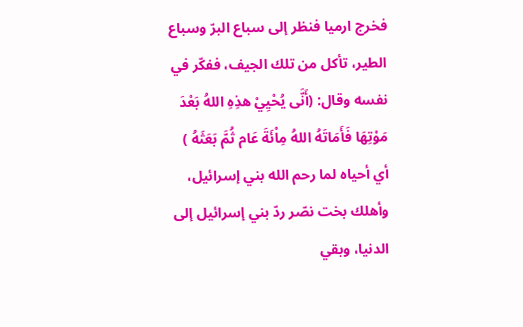فخرج ارميا فنظر إلى سباع البرّ وسباع الطير، تأكل من تلك الجيف، ففكّر في نفسه وقال: (أَنَّى يُحْيِيْ هذِهِ اللهُ بَعْدَ مَوْتِهَا فَأَمَاتَهُ اللهُ مِاْئَةَ عَام ثُمَّ بَعَثَهُ ) أي أحياه لما رحم الله بني إسرائيل، وأهلك بخت نصّر ردّ بني إسرائيل إلى الدنيا، وبقي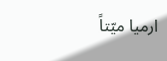ارميا ميّتاً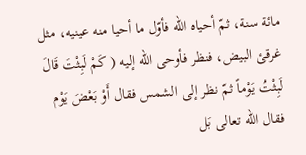مائة سنة، ثمّ أحياه الله فأوّل ما أحيا منه عينيه، مثل غرقئ البيض، فنظر فأوحى الله إليه ( كَمْ لَبِثْتَ قَالَ لَبِثْتُ يَوْماً ثمّ نظر إلى الشمس فقال أَوْ بَعْضَ يَوْم فقال الله تعالى بَل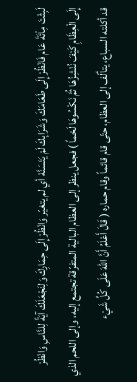لَبِثْتَ مِاْئَةَ عَام فَانْظُرْ إِلَى طَعَامَكَ وَشَرَابِكَ لَمْ يَتَسَنَّهْ أي لم يتغيّر وَانْظُرْ إِلَى حِمَارِكَ وَلِنَجْعَلَكَ آيَةً لِلنَّاسِ وَانْظُرْ إِلَى الْعِظَامِ كَيْفَ نُنْشِزُهَا ثُمَّ نَكْسُوهَا لَحْماً ) فجعل ينظر إلى العظام البالية المتفرّقة تجتمع إليه، وإلى اللحم الذي قد أكلته السباع، يتألّف إلى العظام، حتّى قام قائماً وقام حماره ( قَالَ أَعْلَمُ أَنَّ اللهَ عَلَى كُلِّ شَيْء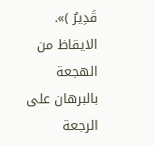قَدِيرٌ )».
الايقاظ من الهجعة بالبرهان على الرجعة